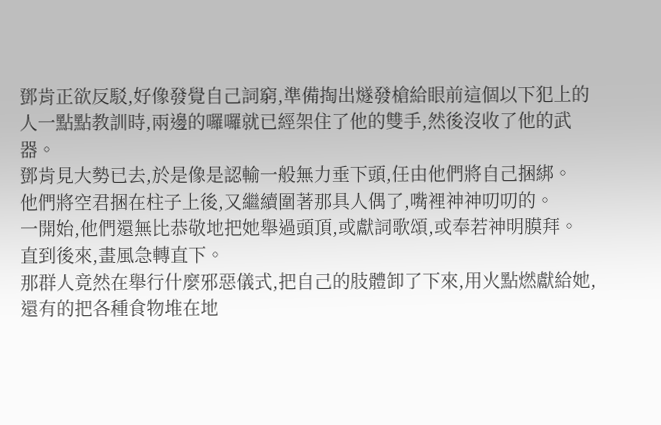鄧肯正欲反駁,好像發覺自己詞窮,準備掏出燧發槍給眼前這個以下犯上的人一點點教訓時,兩邊的囉囉就已經架住了他的雙手,然後沒收了他的武器。
鄧肯見大勢已去,於是像是認輸一般無力垂下頭,任由他們將自己捆綁。
他們將空君捆在柱子上後,又繼續圍著那具人偶了,嘴裡神神叨叨的。
一開始,他們還無比恭敬地把她舉過頭頂,或獻詞歌頌,或奉若神明膜拜。
直到後來,畫風急轉直下。
那群人竟然在舉行什麼邪惡儀式,把自己的肢體卸了下來,用火點燃獻給她,
還有的把各種食物堆在地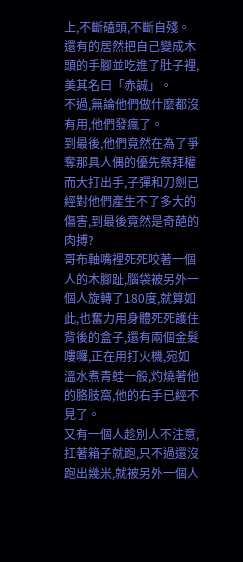上,不斷磕頭,不斷自殘。
還有的居然把自己變成木頭的手腳並吃進了肚子裡,美其名曰「赤誠」。
不過,無論他們做什麼都沒有用,他們發瘋了。
到最後,他們竟然在為了爭奪那具人偶的優先祭拜權而大打出手,子彈和刀劍已經對他們產生不了多大的傷害,到最後竟然是奇葩的肉搏?
哥布軸嘴裡死死咬著一個人的木腳趾,腦袋被另外一個人旋轉了180度,就算如此,也奮力用身體死死護住背後的盒子,還有兩個金髮嘍囉,正在用打火機,宛如溫水煮青蛙一般,灼燒著他的胳肢窩,他的右手已經不見了。
又有一個人趁別人不注意,扛著箱子就跑,只不過還沒跑出幾米,就被另外一個人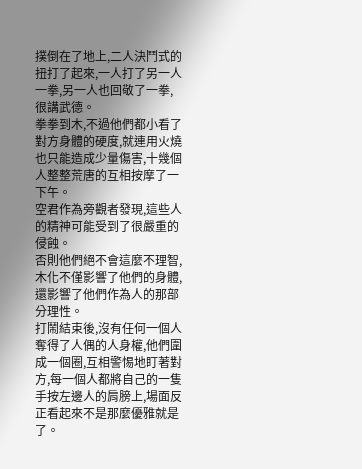撲倒在了地上,二人決鬥式的扭打了起來,一人打了另一人一拳,另一人也回敬了一拳,很講武德。
拳拳到木,不過他們都小看了對方身體的硬度,就連用火燒也只能造成少量傷害,十幾個人整整荒唐的互相按摩了一下午。
空君作為旁觀者發現,這些人的精神可能受到了很嚴重的侵蝕。
否則他們絕不會這麼不理智,木化不僅影響了他們的身體,還影響了他們作為人的那部分理性。
打鬧結束後,沒有任何一個人奪得了人偶的人身權,他們圍成一個圈,互相警惕地盯著對方,每一個人都將自己的一隻手按左邊人的肩膀上,場面反正看起來不是那麼優雅就是了。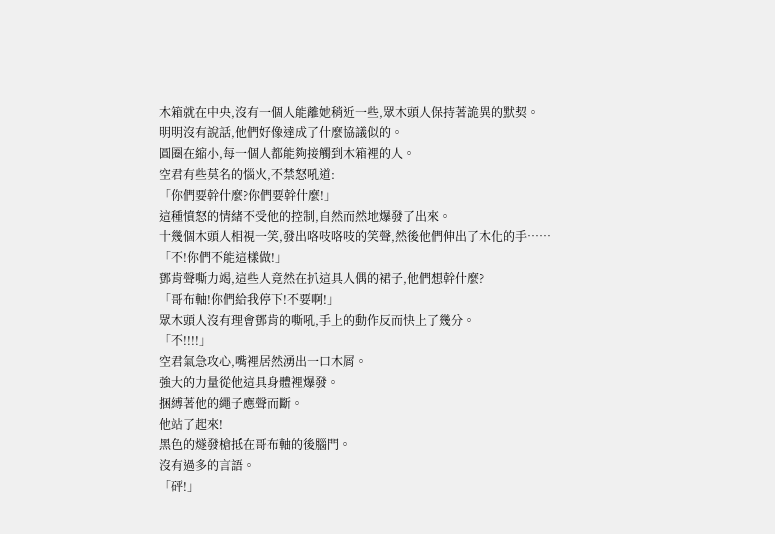木箱就在中央,沒有一個人能離她稍近一些,眾木頭人保持著詭異的默契。
明明沒有說話,他們好像達成了什麼協議似的。
圓圈在縮小,每一個人都能夠接觸到木箱裡的人。
空君有些莫名的惱火,不禁怒吼道:
「你們要幹什麼?你們要幹什麼!」
這種憤怒的情緒不受他的控制,自然而然地爆發了出來。
十幾個木頭人相視一笑,發出咯吱咯吱的笑聲,然後他們伸出了木化的手……
「不!你們不能這樣做!」
鄧肯聲嘶力竭,這些人竟然在扒這具人偶的裙子,他們想幹什麼?
「哥布軸!你們給我停下!不要啊!」
眾木頭人沒有理會鄧肯的嘶吼,手上的動作反而快上了幾分。
「不!!!!」
空君氣急攻心,嘴裡居然湧出一口木屑。
強大的力量從他這具身體裡爆發。
捆縛著他的繩子應聲而斷。
他站了起來!
黑色的燧發槍抵在哥布軸的後腦門。
沒有過多的言語。
「砰!」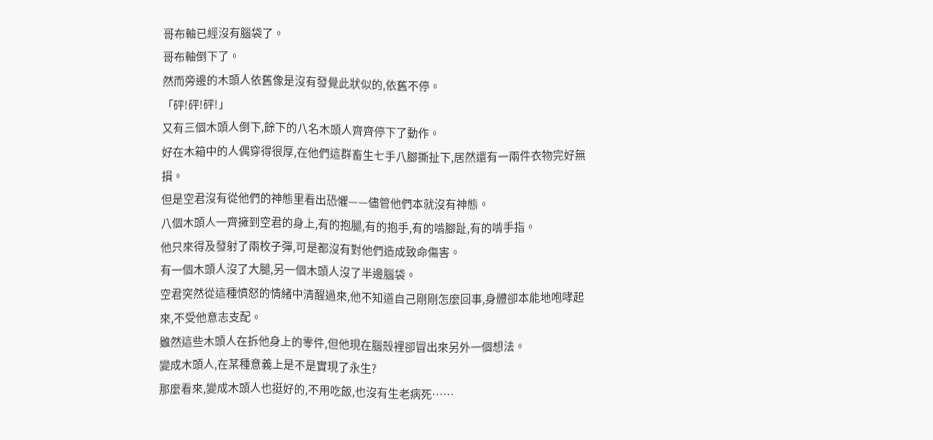哥布軸已經沒有腦袋了。
哥布軸倒下了。
然而旁邊的木頭人依舊像是沒有發覺此狀似的,依舊不停。
「砰!砰!砰!」
又有三個木頭人倒下,餘下的八名木頭人齊齊停下了動作。
好在木箱中的人偶穿得很厚,在他們這群畜生七手八腳撕扯下,居然還有一兩件衣物完好無損。
但是空君沒有從他們的神態里看出恐懼——儘管他們本就沒有神態。
八個木頭人一齊擁到空君的身上,有的抱腿,有的抱手,有的啃腳趾,有的啃手指。
他只來得及發射了兩枚子彈,可是都沒有對他們造成致命傷害。
有一個木頭人沒了大腿,另一個木頭人沒了半邊腦袋。
空君突然從這種憤怒的情緒中清醒過來,他不知道自己剛剛怎麼回事,身體卻本能地咆哮起來,不受他意志支配。
雖然這些木頭人在拆他身上的零件,但他現在腦殼裡卻冒出來另外一個想法。
變成木頭人,在某種意義上是不是實現了永生?
那麼看來,變成木頭人也挺好的,不用吃飯,也沒有生老病死……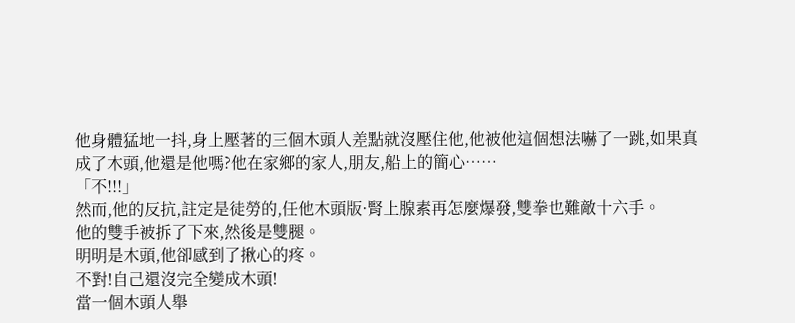他身體猛地一抖,身上壓著的三個木頭人差點就沒壓住他,他被他這個想法嚇了一跳,如果真成了木頭,他還是他嗎?他在家鄉的家人,朋友,船上的簡心……
「不!!!」
然而,他的反抗,註定是徒勞的,任他木頭版·腎上腺素再怎麼爆發,雙拳也難敵十六手。
他的雙手被拆了下來,然後是雙腿。
明明是木頭,他卻感到了揪心的疼。
不對!自己還沒完全變成木頭!
當一個木頭人舉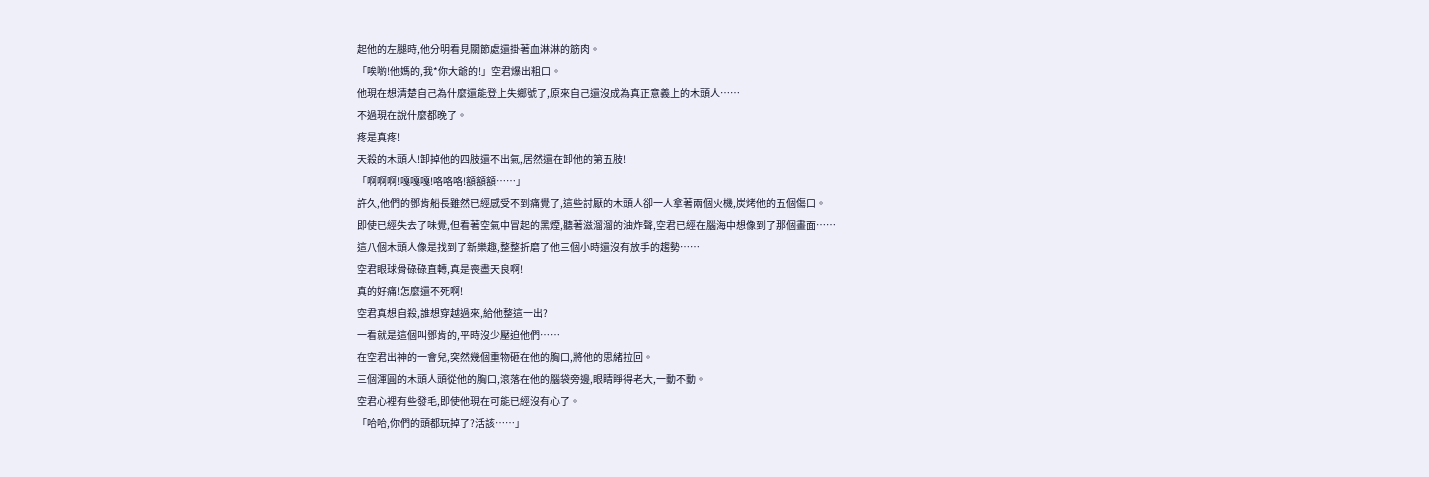起他的左腿時,他分明看見關節處還掛著血淋淋的筋肉。
「唉喲!他媽的,我*你大爺的!」空君爆出粗口。
他現在想清楚自己為什麼還能登上失鄉號了,原來自己還沒成為真正意義上的木頭人……
不過現在說什麼都晚了。
疼是真疼!
天殺的木頭人!卸掉他的四肢還不出氣,居然還在卸他的第五肢!
「啊啊啊!嘎嘎嘎!咯咯咯!額額額……」
許久,他們的鄧肯船長雖然已經感受不到痛覺了,這些討厭的木頭人卻一人拿著兩個火機,炭烤他的五個傷口。
即使已經失去了味覺,但看著空氣中冒起的黑煙,聽著滋溜溜的油炸聲,空君已經在腦海中想像到了那個畫面……
這八個木頭人像是找到了新樂趣,整整折磨了他三個小時還沒有放手的趨勢……
空君眼球骨碌碌直轉,真是喪盡天良啊!
真的好痛!怎麼還不死啊!
空君真想自殺,誰想穿越過來,給他整這一出?
一看就是這個叫鄧肯的,平時沒少壓迫他們……
在空君出神的一會兒,突然幾個重物砸在他的胸口,將他的思緒拉回。
三個渾圓的木頭人頭從他的胸口,滾落在他的腦袋旁邊,眼睛睜得老大,一動不動。
空君心裡有些發毛,即使他現在可能已經沒有心了。
「哈哈,你們的頭都玩掉了?活該……」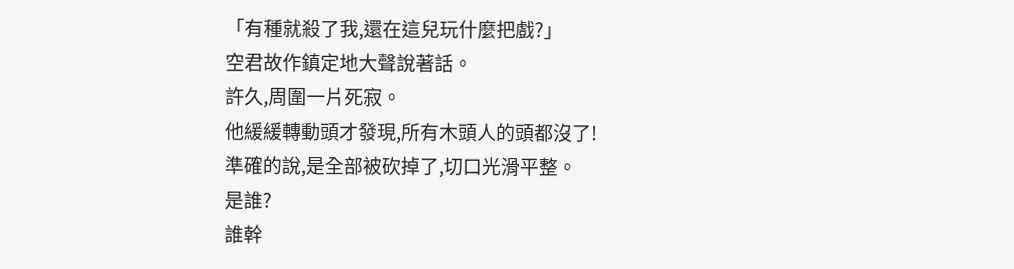「有種就殺了我,還在這兒玩什麼把戲?」
空君故作鎮定地大聲說著話。
許久,周圍一片死寂。
他緩緩轉動頭才發現,所有木頭人的頭都沒了!
準確的說,是全部被砍掉了,切口光滑平整。
是誰?
誰幹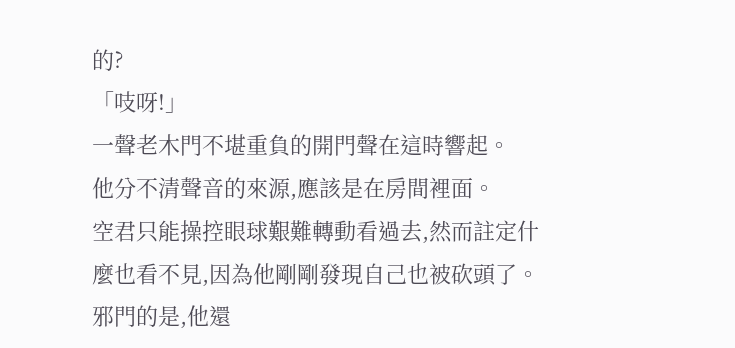的?
「吱呀!」
一聲老木門不堪重負的開門聲在這時響起。
他分不清聲音的來源,應該是在房間裡面。
空君只能操控眼球艱難轉動看過去,然而註定什麼也看不見,因為他剛剛發現自己也被砍頭了。
邪門的是,他還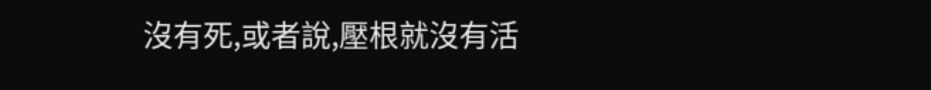沒有死,或者說,壓根就沒有活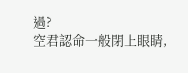過?
空君認命一般閉上眼睛,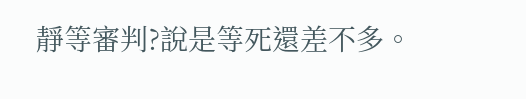靜等審判?說是等死還差不多。